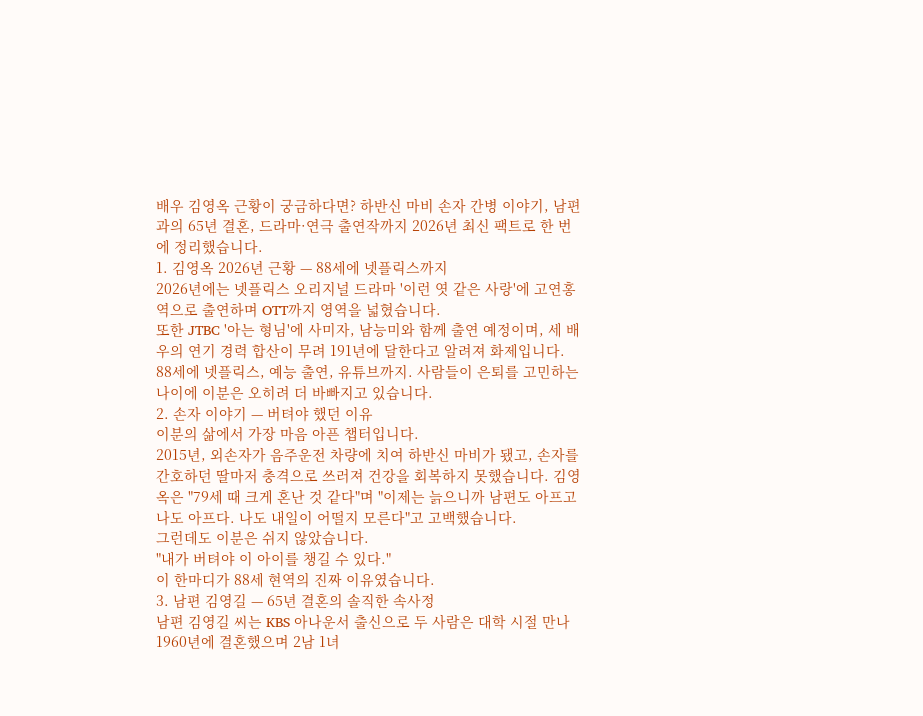배우 김영옥 근황이 궁금하다면? 하반신 마비 손자 간병 이야기, 남편과의 65년 결혼, 드라마·연극 출연작까지 2026년 최신 팩트로 한 번에 정리했습니다.
1. 김영옥 2026년 근황 — 88세에 넷플릭스까지
2026년에는 넷플릭스 오리지널 드라마 '이런 엿 같은 사랑'에 고연홍 역으로 출연하며 OTT까지 영역을 넓혔습니다.
또한 JTBC '아는 형님'에 사미자, 남능미와 함께 출연 예정이며, 세 배우의 연기 경력 합산이 무려 191년에 달한다고 알려져 화제입니다.
88세에 넷플릭스, 예능 출연, 유튜브까지. 사람들이 은퇴를 고민하는 나이에 이분은 오히려 더 바빠지고 있습니다.
2. 손자 이야기 — 버텨야 했던 이유
이분의 삶에서 가장 마음 아픈 챕터입니다.
2015년, 외손자가 음주운전 차량에 치여 하반신 마비가 됐고, 손자를 간호하던 딸마저 충격으로 쓰러져 건강을 회복하지 못했습니다. 김영옥은 "79세 때 크게 혼난 것 같다"며 "이제는 늙으니까 남편도 아프고 나도 아프다. 나도 내일이 어떨지 모른다"고 고백했습니다.
그런데도 이분은 쉬지 않았습니다.
"내가 버텨야 이 아이를 챙길 수 있다."
이 한마디가 88세 현역의 진짜 이유였습니다.
3. 남편 김영길 — 65년 결혼의 솔직한 속사정
남편 김영길 씨는 KBS 아나운서 출신으로 두 사람은 대학 시절 만나 1960년에 결혼했으며 2남 1녀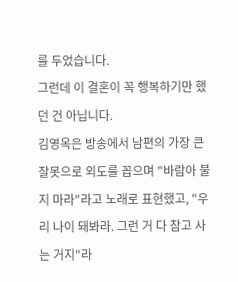를 두었습니다.
그런데 이 결혼이 꼭 행복하기만 했던 건 아닙니다.
김영옥은 방송에서 남편의 가장 큰 잘못으로 외도를 꼽으며 "바람아 불지 마라"라고 노래로 표현했고, "우리 나이 돼봐라. 그런 거 다 참고 사는 거지"라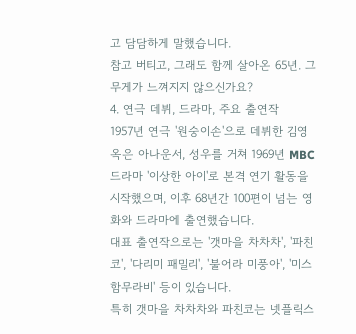고 담담하게 말했습니다.
참고 버티고, 그래도 함께 살아온 65년. 그 무게가 느껴지지 않으신가요?
4. 연극 데뷔, 드라마, 주요 출연작
1957년 연극 '원숭이손'으로 데뷔한 김영옥은 아나운서, 성우를 거쳐 1969년 MBC 드라마 '이상한 아이'로 본격 연기 활동을 시작했으며, 이후 68년간 100편이 넘는 영화와 드라마에 출연했습니다.
대표 출연작으로는 '갯마을 차차차', '파친코', '다리미 패밀리', '불어라 미풍아', '미스 함무라비' 등이 있습니다.
특히 갯마을 차차차와 파친코는 넷플릭스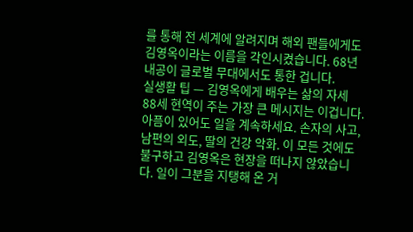를 통해 전 세계에 알려지며 해외 팬들에게도 김영옥이라는 이름을 각인시켰습니다. 68년 내공이 글로벌 무대에서도 통한 겁니다.
실생활 팁 — 김영옥에게 배우는 삶의 자세
88세 현역이 주는 가장 큰 메시지는 이겁니다.
아픔이 있어도 일을 계속하세요. 손자의 사고, 남편의 외도, 딸의 건강 악화. 이 모든 것에도 불구하고 김영옥은 현장을 떠나지 않았습니다. 일이 그분을 지탱해 온 거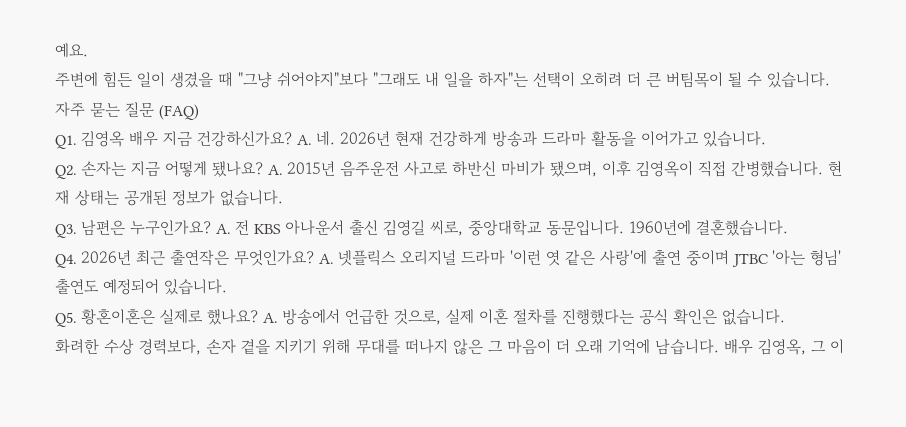예요.
주변에 힘든 일이 생겼을 때 "그냥 쉬어야지"보다 "그래도 내 일을 하자"는 선택이 오히려 더 큰 버팀목이 될 수 있습니다.
자주 묻는 질문 (FAQ)
Q1. 김영옥 배우 지금 건강하신가요? A. 네. 2026년 현재 건강하게 방송과 드라마 활동을 이어가고 있습니다.
Q2. 손자는 지금 어떻게 됐나요? A. 2015년 음주운전 사고로 하반신 마비가 됐으며, 이후 김영옥이 직접 간병했습니다. 현재 상태는 공개된 정보가 없습니다.
Q3. 남편은 누구인가요? A. 전 KBS 아나운서 출신 김영길 씨로, 중앙대학교 동문입니다. 1960년에 결혼했습니다.
Q4. 2026년 최근 출연작은 무엇인가요? A. 넷플릭스 오리지널 드라마 '이런 엿 같은 사랑'에 출연 중이며 JTBC '아는 형님' 출연도 예정되어 있습니다.
Q5. 황혼이혼은 실제로 했나요? A. 방송에서 언급한 것으로, 실제 이혼 절차를 진행했다는 공식 확인은 없습니다.
화려한 수상 경력보다, 손자 곁을 지키기 위해 무대를 떠나지 않은 그 마음이 더 오래 기억에 남습니다. 배우 김영옥, 그 이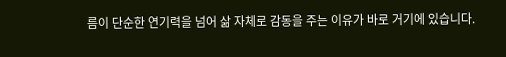름이 단순한 연기력을 넘어 삶 자체로 감동을 주는 이유가 바로 거기에 있습니다.